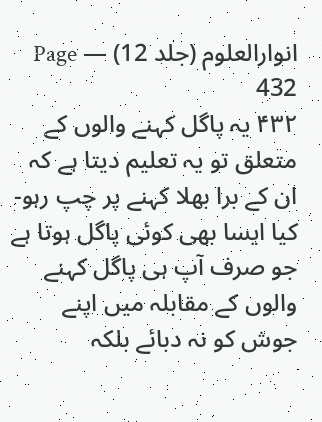انوارالعلوم (جلد 12) — Page 432
۴۳۲ یہ پاگل کہنے والوں کے متعلق تو یہ تعلیم دیتا ہے کہ ان کے برا بھلا کہنے پر چپ رہو- کیا ایسا بھی کوئی پاگل ہوتا ہے جو صرف آپ ہی پاگل کہنے والوں کے مقابلہ میں اپنے جوش کو نہ دبائے بلکہ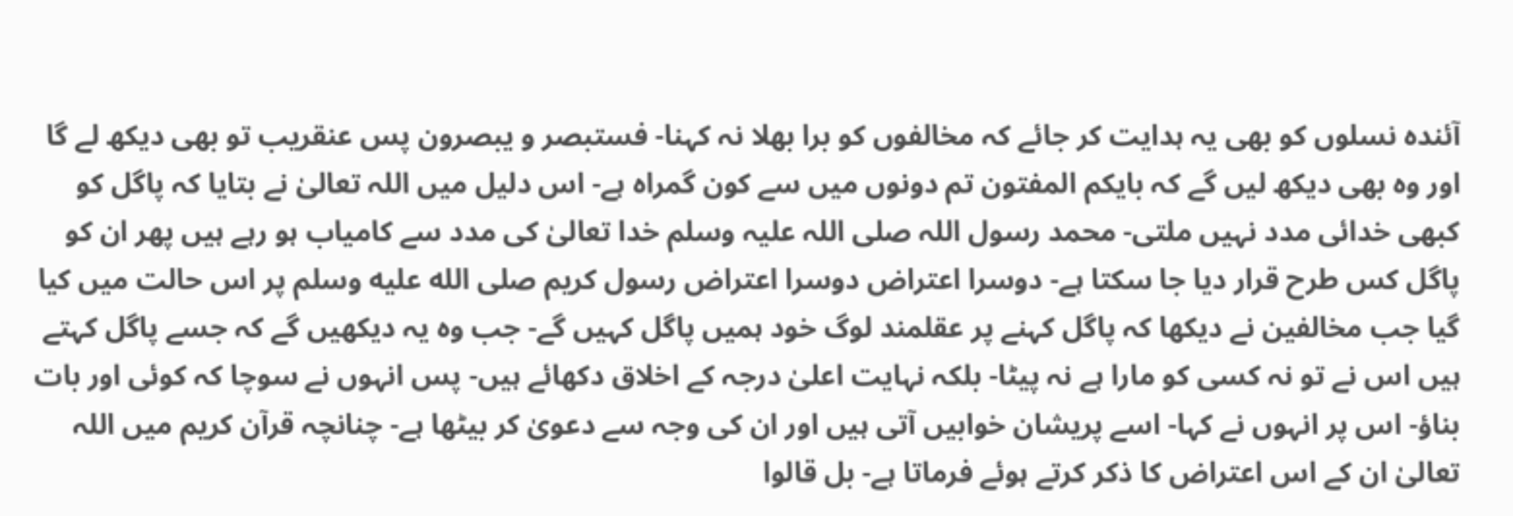آئندہ نسلوں کو بھی یہ ہدایت کر جائے کہ مخالفوں کو برا بھلا نہ کہنا- فستبصر و یبصرون پس عنقریب تو بھی دیکھ لے گا اور وہ بھی دیکھ لیں گے کہ بایکم المفتون تم دونوں میں سے کون گمراہ ہے- اس دلیل میں اللہ تعالیٰ نے بتایا کہ پاگل کو کبھی خدائی مدد نہیں ملتی- محمد رسول اللہ صلی اللہ علیہ وسلم خدا تعالیٰ کی مدد سے کامیاب ہو رہے ہیں پھر ان کو پاگل کس طرح قرار دیا جا سکتا ہے- دوسرا اعتراض دوسرا اعتراض رسول کریم صلى الله عليه وسلم پر اس حالت میں کیا گیا جب مخالفین نے دیکھا کہ پاگل کہنے پر عقلمند لوگ خود ہمیں پاگل کہیں گے- جب وہ یہ دیکھیں گے کہ جسے پاگل کہتے ہیں اس نے تو نہ کسی کو مارا ہے نہ پیٹا- بلکہ نہایت اعلیٰ درجہ کے اخلاق دکھائے ہیں- پس انہوں نے سوچا کہ کوئی اور بات بناؤ- اس پر انہوں نے کہا- اسے پریشان خوابیں آتی ہیں اور ان کی وجہ سے دعویٰ کر بیٹھا ہے- چنانچہ قرآن کریم میں اللہ تعالیٰ ان کے اس اعتراض کا ذکر کرتے ہوئے فرماتا ہے- بل قالوا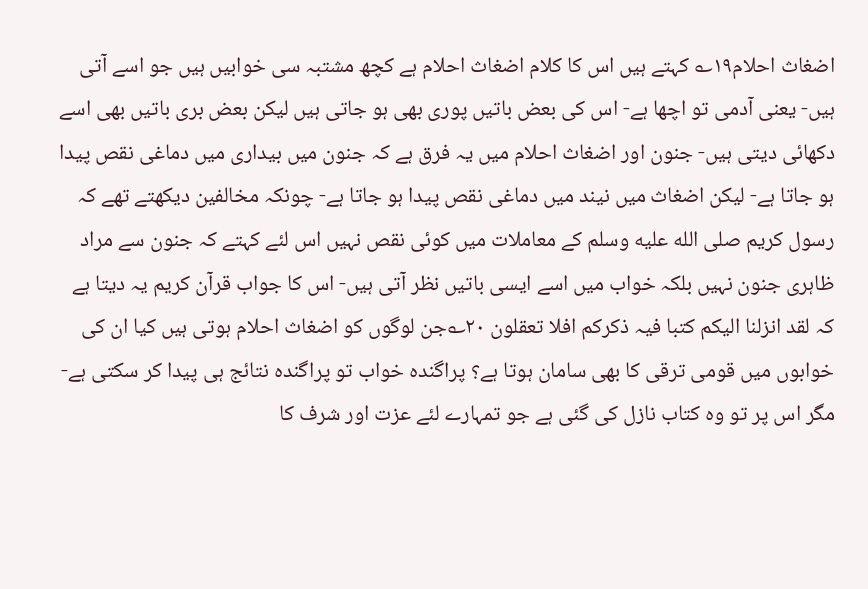اضغاث احلام۱۹؎ کہتے ہیں اس کا کلام اضغاث احلام ہے کچھ مشتبہ سی خوابیں ہیں جو اسے آتی ہیں- یعنی آدمی تو اچھا ہے- اس کی بعض باتیں پوری بھی ہو جاتی ہیں لیکن بعض بری باتیں بھی اسے دکھائی دیتی ہیں- جنون اور اضغاث احلام میں یہ فرق ہے کہ جنون میں بیداری میں دماغی نقص پیدا ہو جاتا ہے- لیکن اضغاث میں نیند میں دماغی نقص پیدا ہو جاتا ہے- چونکہ مخالفین دیکھتے تھے کہ رسول کریم صلى الله عليه وسلم کے معاملات میں کوئی نقص نہیں اس لئے کہتے کہ جنون سے مراد ظاہری جنون نہیں بلکہ خواب میں اسے ایسی باتیں نظر آتی ہیں- اس کا جواب قرآن کریم یہ دیتا ہے کہ لقد انزلنا الیکم کتبا فیہ ذکرکم افلا تعقلون ۲۰؎جن لوگوں کو اضغاث احلام ہوتی ہیں کیا ان کی خوابوں میں قومی ترقی کا بھی سامان ہوتا ہے؟ پراگندہ خواب تو پراگندہ نتائج ہی پیدا کر سکتی ہے- مگر اس پر تو وہ کتاب نازل کی گئی ہے جو تمہارے لئے عزت اور شرف کا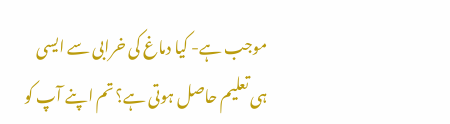موجب ہے- کیا دماغ کی خرابی سے ایسی ہی تعلیم حاصل ہوتی ہے؟ تم اپنے آپ کو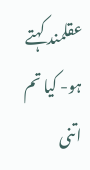عقلمند کہتے ہو- کیا تم اتنی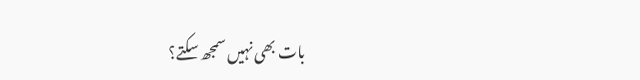بات بھی نہیں سمجھ سکتے؟